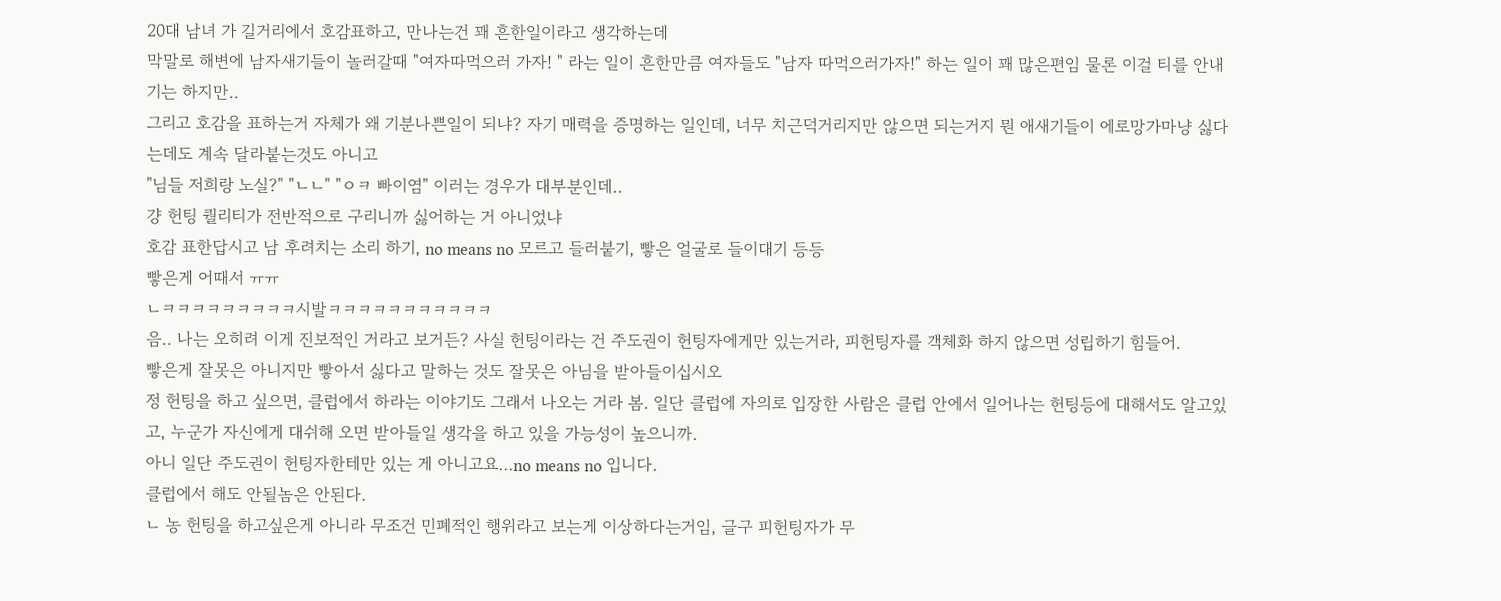20대 남녀 가 길거리에서 호감표하고, 만나는건 꽤 흔한일이라고 생각하는데
막말로 해변에 남자새기들이 놀러갈때 "여자따먹으러 가자! " 라는 일이 흔한만큼 여자들도 "남자 따먹으러가자!" 하는 일이 꽤 많은편임 물론 이걸 티를 안내기는 하지만..
그리고 호감을 표하는거 자체가 왜 기분나쁜일이 되냐? 자기 매력을 증명하는 일인데, 너무 치근덕거리지만 않으면 되는거지 뭔 애새기들이 에로망가마냥 싫다는데도 계속 달라붙는것도 아니고
"님들 저희랑 노실?" "ㄴㄴ" "ㅇㅋ 빠이염" 이러는 경우가 대부분인데..
걍 헌팅 퀄리티가 전반적으로 구리니까 싫어하는 거 아니었냐
호감 표한답시고 남 후려치는 소리 하기, no means no 모르고 들러붙기, 빻은 얼굴로 들이대기 등등
빻은게 어때서 ㅠㅠ
ㄴㅋㅋㅋㅋㅋㅋㅋㅋㅋ시발ㅋㅋㅋㅋㅋㅋㅋㅋㅋㅋㅋ
음.. 나는 오히려 이게 진보적인 거라고 보거든? 사실 헌팅이라는 건 주도권이 헌팅자에게만 있는거라, 피헌팅자를 객체화 하지 않으면 성립하기 힘들어.
빻은게 잘못은 아니지만 빻아서 싫다고 말하는 것도 잘못은 아님을 받아들이십시오
정 헌팅을 하고 싶으면, 클럽에서 하라는 이야기도 그래서 나오는 거라 봄. 일단 클럽에 자의로 입장한 사람은 클럽 안에서 일어나는 헌팅등에 대해서도 알고있고, 누군가 자신에게 대쉬해 오면 받아들일 생각을 하고 있을 가능성이 높으니까.
아니 일단 주도권이 헌팅자한테만 있는 게 아니고요...no means no 입니다.
클럽에서 해도 안될놈은 안된다.
ㄴ 농 헌팅을 하고싶은게 아니라 무조건 민폐적인 행위라고 보는게 이상하다는거임, 글구 피헌팅자가 무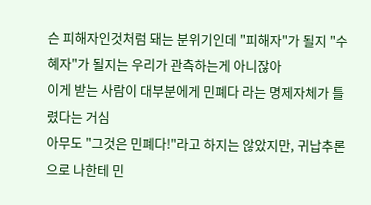슨 피해자인것처럼 돼는 분위기인데 "피해자"가 될지 "수혜자"가 될지는 우리가 관측하는게 아니잖아
이게 받는 사람이 대부분에게 민폐다 라는 명제자체가 틀렸다는 거심
아무도 "그것은 민폐다!"라고 하지는 않았지만, 귀납추론으로 나한테 민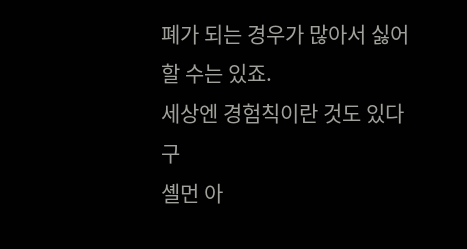폐가 되는 경우가 많아서 싫어할 수는 있죠.
세상엔 경험칙이란 것도 있다구
셸먼 아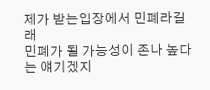제가 받는입장에서 민폐라길래
민폐가 될 가능성이 존나 높다는 얘기겠지